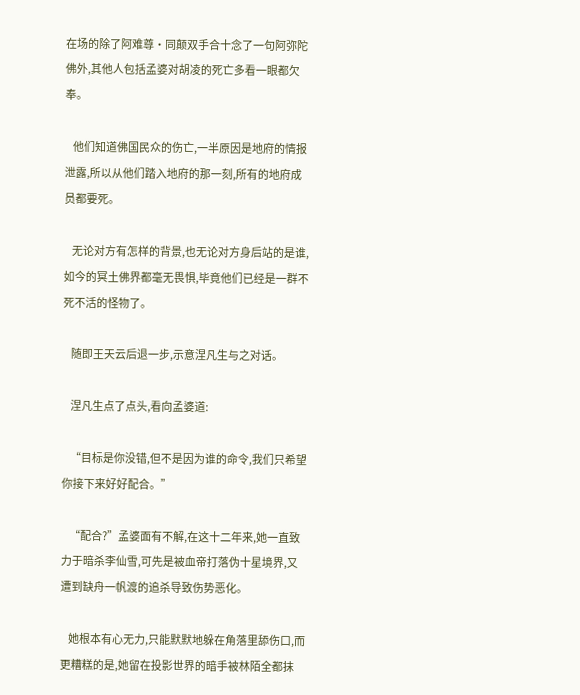在场的除了阿难尊·同颠双手合十念了一句阿弥陀佛外,其他人包括孟婆对胡凌的死亡多看一眼都欠奉。

    他们知道佛国民众的伤亡,一半原因是地府的情报泄露,所以从他们踏入地府的那一刻,所有的地府成员都要死。

    无论对方有怎样的背景,也无论对方身后站的是谁,如今的冥土佛界都毫无畏惧,毕竟他们已经是一群不死不活的怪物了。

    随即王天云后退一步,示意涅凡生与之对话。

    涅凡生点了点头,看向孟婆道:

    “目标是你没错,但不是因为谁的命令,我们只希望你接下来好好配合。”

    “配合?”孟婆面有不解,在这十二年来,她一直致力于暗杀李仙雪,可先是被血帝打落伪十星境界,又遭到缺舟一帆渡的追杀导致伤势恶化。

    她根本有心无力,只能默默地躲在角落里舔伤口,而更糟糕的是,她留在投影世界的暗手被林陌全都抹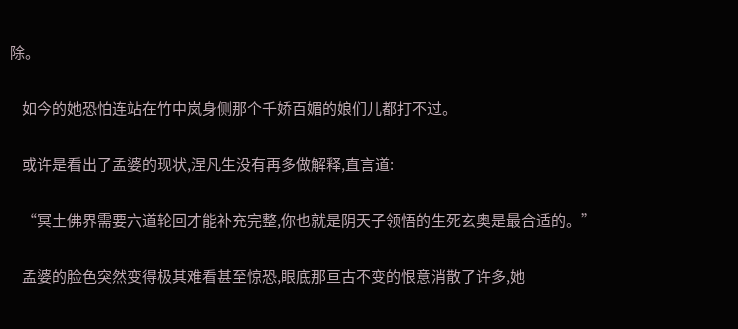除。

    如今的她恐怕连站在竹中岚身侧那个千娇百媚的娘们儿都打不过。

    或许是看出了孟婆的现状,涅凡生没有再多做解释,直言道:

    “冥土佛界需要六道轮回才能补充完整,你也就是阴天子领悟的生死玄奥是最合适的。”

    孟婆的脸色突然变得极其难看甚至惊恐,眼底那亘古不变的恨意消散了许多,她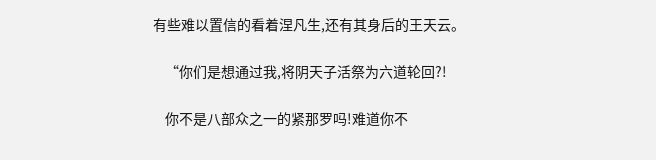有些难以置信的看着涅凡生,还有其身后的王天云。

    “你们是想通过我,将阴天子活祭为六道轮回?!

    你不是八部众之一的紧那罗吗!难道你不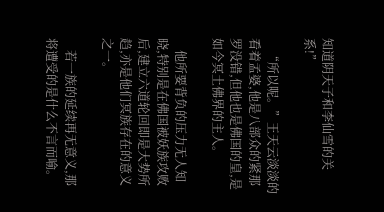知道阴天子和李仙雪的关系!”

    “所以呢。”王天云淡淡的看着孟婆,他是八部众的紧那罗没错,但他也是佛国的皇,是如今冥土佛界的主人。

    他所要背负的压力无人知晓,特别是在佛国被妖族攻败后,建立六道轮回即是大势所趋,亦是他们冥族存在的意义之一。

    若一族的延续再无意义,那将遭受的是什么不言而喻。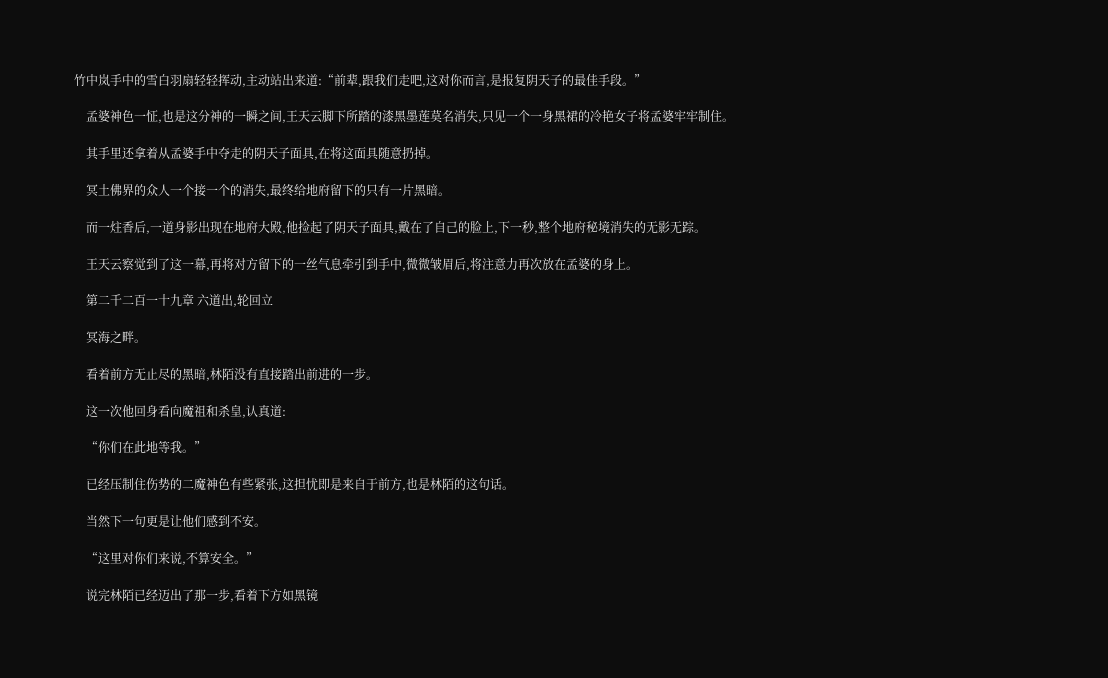竹中岚手中的雪白羽扇轻轻挥动,主动站出来道:“前辈,跟我们走吧,这对你而言,是报复阴天子的最佳手段。”

    孟婆神色一怔,也是这分神的一瞬之间,王天云脚下所踏的漆黑墨莲莫名消失,只见一个一身黑裙的冷艳女子将孟婆牢牢制住。

    其手里还拿着从孟婆手中夺走的阴天子面具,在将这面具随意扔掉。

    冥土佛界的众人一个接一个的消失,最终给地府留下的只有一片黑暗。

    而一炷香后,一道身影出现在地府大殿,他捡起了阴天子面具,戴在了自己的脸上,下一秒,整个地府秘境消失的无影无踪。

    王天云察觉到了这一幕,再将对方留下的一丝气息牵引到手中,微微皱眉后,将注意力再次放在孟婆的身上。

    第二千二百一十九章 六道出,轮回立

    冥海之畔。

    看着前方无止尽的黑暗,林陌没有直接踏出前进的一步。

    这一次他回身看向魔祖和杀皇,认真道:

    “你们在此地等我。”

    已经压制住伤势的二魔神色有些紧张,这担忧即是来自于前方,也是林陌的这句话。

    当然下一句更是让他们感到不安。

    “这里对你们来说,不算安全。”

    说完林陌已经迈出了那一步,看着下方如黑镜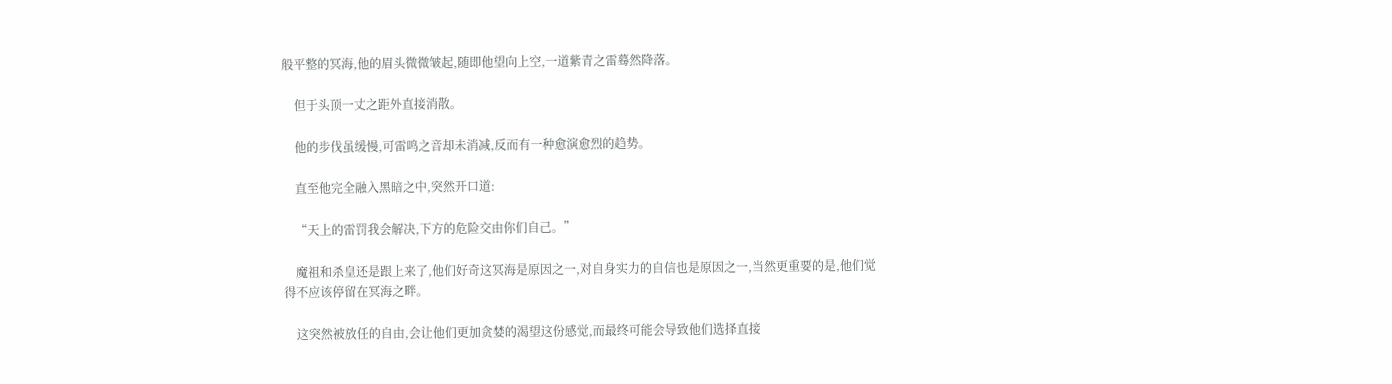般平整的冥海,他的眉头微微皱起,随即他望向上空,一道紫青之雷蓦然降落。

    但于头顶一丈之距外直接消散。

    他的步伐虽缓慢,可雷鸣之音却未消减,反而有一种愈演愈烈的趋势。

    直至他完全融入黑暗之中,突然开口道:

    “天上的雷罚我会解决,下方的危险交由你们自己。”

    魔祖和杀皇还是跟上来了,他们好奇这冥海是原因之一,对自身实力的自信也是原因之一,当然更重要的是,他们觉得不应该停留在冥海之畔。

    这突然被放任的自由,会让他们更加贪婪的渴望这份感觉,而最终可能会导致他们选择直接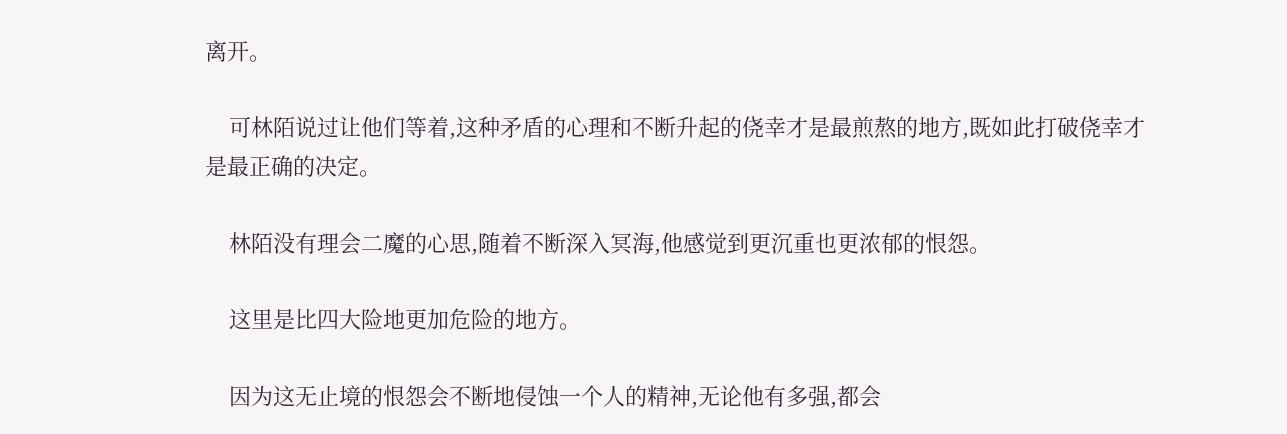离开。

    可林陌说过让他们等着,这种矛盾的心理和不断升起的侥幸才是最煎熬的地方,既如此打破侥幸才是最正确的决定。

    林陌没有理会二魔的心思,随着不断深入冥海,他感觉到更沉重也更浓郁的恨怨。

    这里是比四大险地更加危险的地方。

    因为这无止境的恨怨会不断地侵蚀一个人的精神,无论他有多强,都会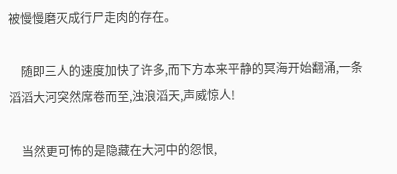被慢慢磨灭成行尸走肉的存在。

    随即三人的速度加快了许多,而下方本来平静的冥海开始翻涌,一条滔滔大河突然席卷而至,浊浪滔天,声威惊人!

    当然更可怖的是隐藏在大河中的怨恨,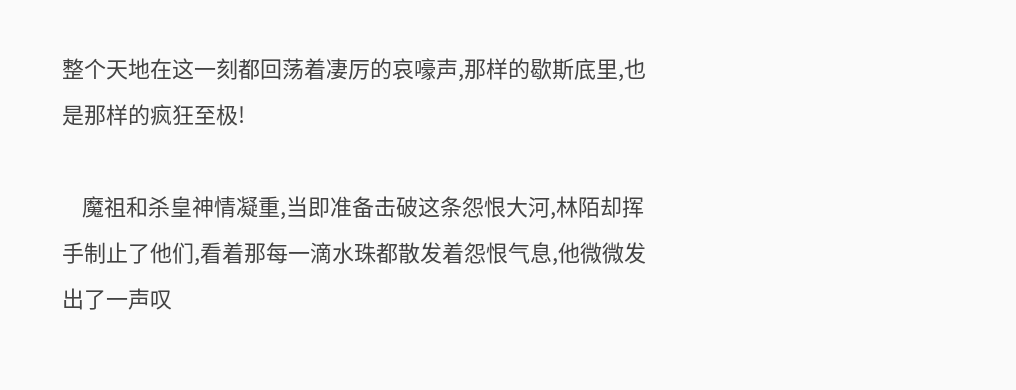整个天地在这一刻都回荡着凄厉的哀嚎声,那样的歇斯底里,也是那样的疯狂至极!

    魔祖和杀皇神情凝重,当即准备击破这条怨恨大河,林陌却挥手制止了他们,看着那每一滴水珠都散发着怨恨气息,他微微发出了一声叹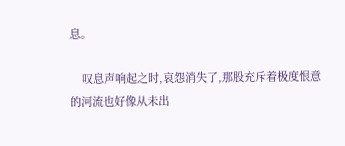息。

    叹息声响起之时,哀怨消失了,那股充斥着极度恨意的河流也好像从未出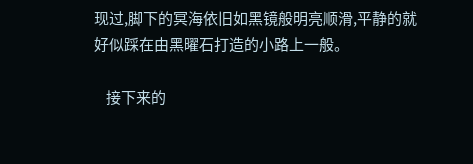现过,脚下的冥海依旧如黑镜般明亮顺滑,平静的就好似踩在由黑曜石打造的小路上一般。

    接下来的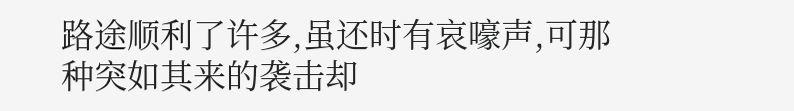路途顺利了许多,虽还时有哀嚎声,可那种突如其来的袭击却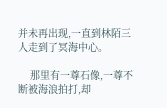并未再出现,一直到林陌三人走到了冥海中心。

    那里有一尊石像,一尊不断被海浪拍打,却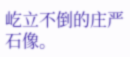屹立不倒的庄严石像。